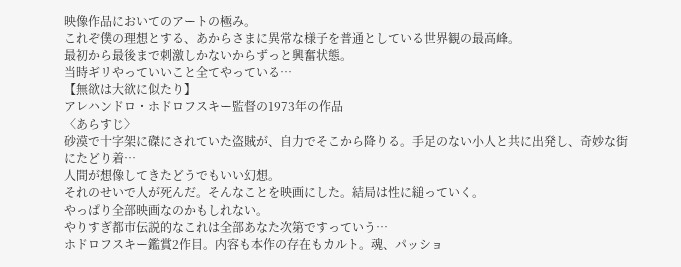映像作品においてのアートの極み。
これぞ僕の理想とする、あからさまに異常な様子を普通としている世界観の最高峰。
最初から最後まで刺激しかないからずっと興奮状態。
当時ギリやっていいこと全てやっている…
【無欲は大欲に似たり】
アレハンドロ・ホドロフスキー監督の1973年の作品
〈あらすじ〉
砂漠で十字架に磔にされていた盗賊が、自力でそこから降りる。手足のない小人と共に出発し、奇妙な街にたどり着…
人間が想像してきたどうでもいい幻想。
それのせいで人が死んだ。そんなことを映画にした。結局は性に縋っていく。
やっぱり全部映画なのかもしれない。
やりすぎ都市伝説的なこれは全部あなた次第ですっていう…
ホドロフスキー鑑賞2作目。内容も本作の存在もカルト。魂、パッショ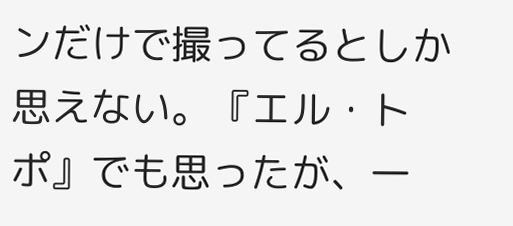ンだけで撮ってるとしか思えない。『エル・トポ』でも思ったが、一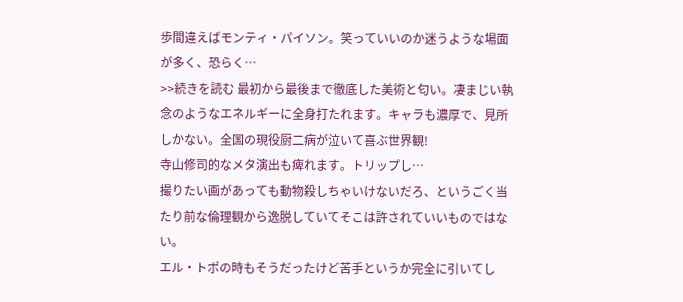歩間違えばモンティ・パイソン。笑っていいのか迷うような場面が多く、恐らく…
>>続きを読む 最初から最後まで徹底した美術と匂い。凄まじい執念のようなエネルギーに全身打たれます。キャラも濃厚で、見所しかない。全国の現役厨二病が泣いて喜ぶ世界観!
寺山修司的なメタ演出も痺れます。トリップし…
撮りたい画があっても動物殺しちゃいけないだろ、というごく当たり前な倫理観から逸脱していてそこは許されていいものではない。
エル・トポの時もそうだったけど苦手というか完全に引いてし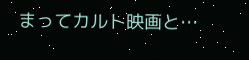まってカルト映画と…